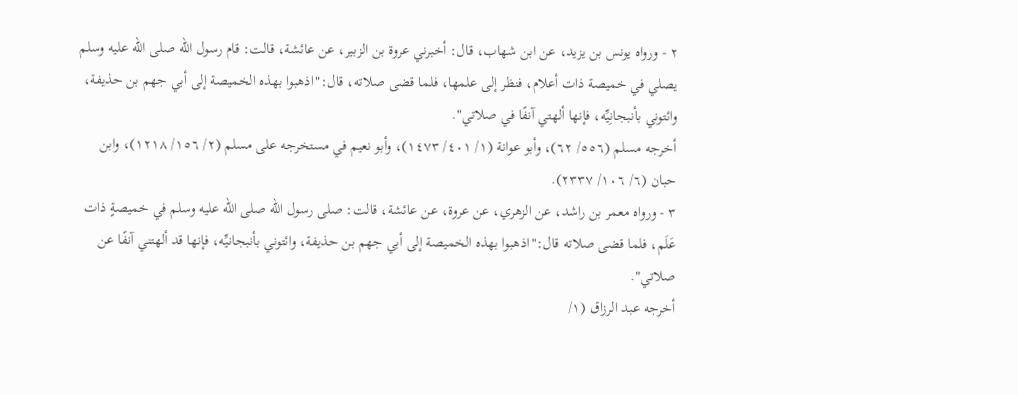٢ - ورواه يونس بن يزيد، عن ابن شهاب، قال: أخبرني عروة بن الزبير، عن عائشة، قالت: قام رسول الله صلى الله عليه وسلم يصلي في خميصة ذات أعلام، فنظر إلى علمها، فلما قضى صلاته، قال:"اذهبوا بهذه الخميصة إلى أبي جهم بن حذيفة، وائتوني بأنبجانِيِّه، فإنها ألهتي آنفًا في صلاتي".
أخرجه مسلم (٥٥٦/ ٦٢)، وأبو عوانة (١/ ٤٠١/ ١٤٧٣)، وأبو نعيم في مستخرجه على مسلم (٢/ ١٥٦/ ١٢١٨)، وابن حبان (٦/ ١٠٦/ ٢٣٣٧).
٣ - ورواه معمر بن راشد، عن الزهري، عن عروة، عن عائشة، قالت: صلى رسول الله صلى الله عليه وسلم في خميصةٍ ذات عَلَم، فلما قضى صلاته قال:"اذهبوا بهذه الخميصة إلى أبي جهم بن حذيفة، وائتوني بأنبجانيِّه، فإنها قد ألهتني آنفًا عن صلاتي".
أخرجه عبد الرزاق (١/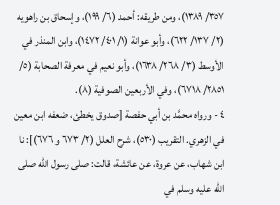٣٥٧/ ١٣٨٩)، ومن طريقه: أحمد (٦/ ١٩٩)، وإسحاق بن راهويه (٢/ ١٣٧/ ٦٢٢)، وأبو عوانة (١/ ٤٠١/ ١٤٧٢)، وابن المنذر في الأوسط (٣/ ٢٦٨/ ١٦٣٨)، وأبو نعيم في معرفة الصحابة (٥/ ٢٨٥١/ ٦٧١٨)، وفي الأربعين الصوفية (٨).
٤ - ورواه محمَّد بن أبي حفصة [صدوق يخطئ، ضعفه ابن معين في الزهري. التقريب (٥٣٠)، شرح العلل (٢/ ٦٧٣ و ٦٧٦)]: نا ابن شهاب، عن عروة، عن عائشة، قالت: صلى رسول الله صلى الله عليه وسلم في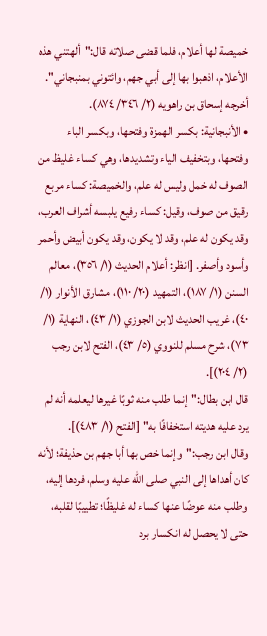خميصة لها أعلام، فلما قضى صلاته قال:"ألهتني هذه الأعلام، اذهبوا بها إلى أبي جهم، وائتوني بمنبجاني".
أخرجه إسحاق بن راهويه (٢/ ٣٤٦/ ٨٧٤).
• الأنبجانية: بكسر الهمزة وفتحها، وبكسر الباء وفتحها، وبتخفيف الياء وتشديدها، وهي كساء غليظ من الصوف له خمل وليس له علم، والخميصة: كساء مربع رقيق من صوف، وقيل: كساء رفيع يلبسه أشراف العرب، وقد يكون له علم، وقد لا يكون، وقد يكون أبيض وأحمر وأسود وأصفر. [انظر: أعلام الحديث (١/ ٣٥٦)، معالم السنن (١/ ١٨٧)، التمهيد (٢٠/ ١١٠)، مشارق الأنوار (١/ ٤٠)، غريب الحديث لابن الجوزي (١/ ٤٣)، النهاية (١/ ٧٣)، شرح مسلم للنووي (٥/ ٤٣)، الفتح لابن رجب (٢/ ٢٠٤)].
قال ابن بطال:"إنما طلب منه ثوبًا غيرها ليعلمه أنه لم يرد عليه هديته استخفافًا به" [الفتح (١/ ٤٨٣)].
وقال ابن رجب:"وإنما خص بها أبا جهم بن حذيفة؛ لأنه كان أهداها إلى النبي صلى الله عليه وسلم، فردها إليه، وطلب منه عوضًا عنها كساء له غليظًا؛ تطييبًا لقلبه، حتى لا يحصل له انكسار برد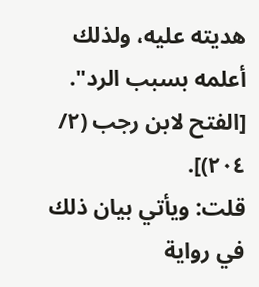هديته عليه، ولذلك أعلمه بسبب الرد". [الفتح لابن رجب (٢/ ٢٠٤)].
قلت: ويأتي بيان ذلك في رواية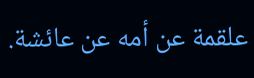علقمة عن أمه عن عائشة.